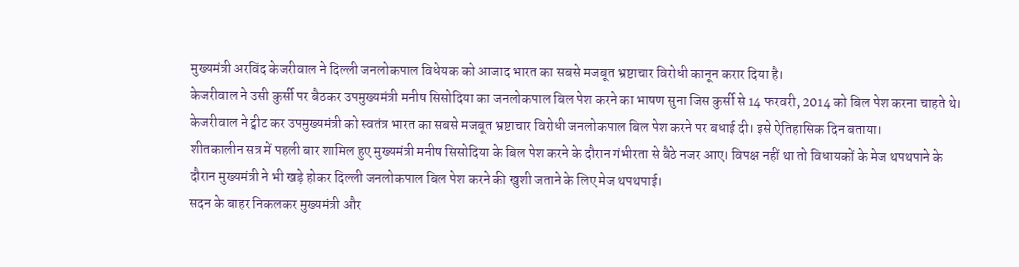मुख्यमंत्री अरविंद केजरीवाल ने दिल्ली जनलोकपाल विधेयक को आजाद भारत का सबसे मजबूत भ्रष्टाचार विरोधी कानून करार दिया है।
केजरीवाल ने उसी कुर्सी पर बैठकर उपमुख्यमंत्री मनीष सिसोदिया का जनलोकपाल बिल पेश करने का भाषण सुना जिस कुर्सी से 14 फरवरी, 2014 को बिल पेश करना चाहते थे।
केजरीवाल ने ट्वीट कर उपमुख्यमंत्री को स्वतंत्र भारत का सबसे मजबूत भ्रष्टाचार विरोधी जनलोकपाल बिल पेश करने पर बधाई दी। इसे ऐतिहासिक दिन बताया।
शीतकालीन सत्र में पहली बार शामिल हुए मुख्यमंत्री मनीष सिसोदिया के बिल पेश करने के दौरान गंभीरता से बैठे नजर आए। विपक्ष नहीं था तो विधायकों के मेज थपथपाने के दौरान मुख्यमंत्री ने भी खड़े होकर दिल्ली जनलोकपाल बिल पेश करने की खुशी जताने के लिए मेज थपथपाई।
सदन के बाहर निकलकर मुख्यमंत्री और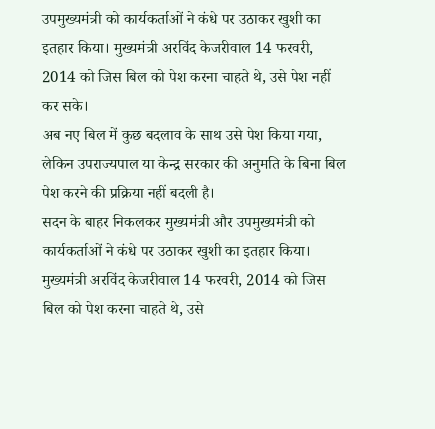उपमुख्यमंत्री को कार्यकर्ताओं ने कंधे पर उठाकर खुशी का इतहार किया। मुख्यमंत्री अरविंद केजरीवाल 14 फरवरी, 2014 को जिस बिल को पेश करना चाहते थे, उसे पेश नहीं कर सके।
अब नए बिल में कुछ बदलाव के साथ उसे पेश किया गया, लेकिन उपराज्यपाल या केन्द्र सरकार की अनुमति के बिना बिल पेश करने की प्रक्रिया नहीं बदली है।
सदन के बाहर निकलकर मुख्यमंत्री और उपमुख्यमंत्री को कार्यकर्ताओं ने कंधे पर उठाकर खुशी का इतहार किया। मुख्यमंत्री अरविंद केजरीवाल 14 फरवरी, 2014 को जिस बिल को पेश करना चाहते थे, उसे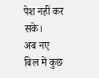पेश नहीं कर सके।
अब नए बिल में कुछ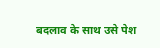बदलाव के साथ उसे पेश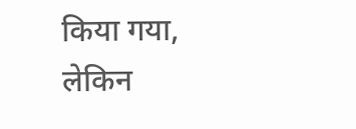किया गया, लेकिन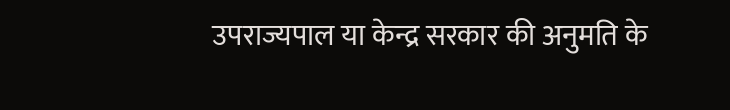उपराज्यपाल या केन्द्र सरकार की अनुमति के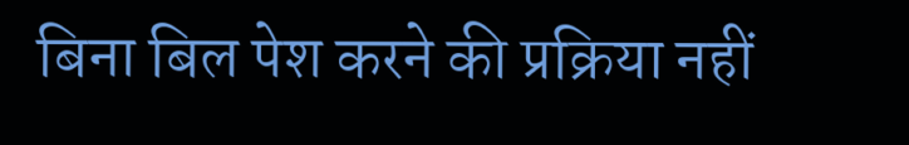बिना बिल पेश करने की प्रक्रिया नहीं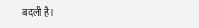बदली है।